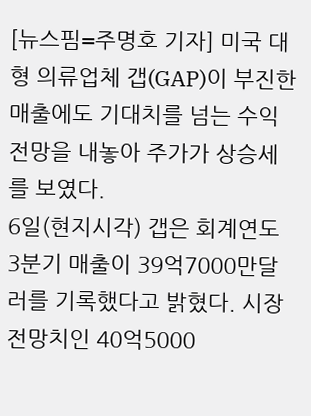[뉴스핌=주명호 기자] 미국 대형 의류업체 갭(GAP)이 부진한 매출에도 기대치를 넘는 수익 전망을 내놓아 주가가 상승세를 보였다.
6일(현지시각) 갭은 회계연도 3분기 매출이 39억7000만달러를 기록했다고 밝혔다. 시장 전망치인 40억5000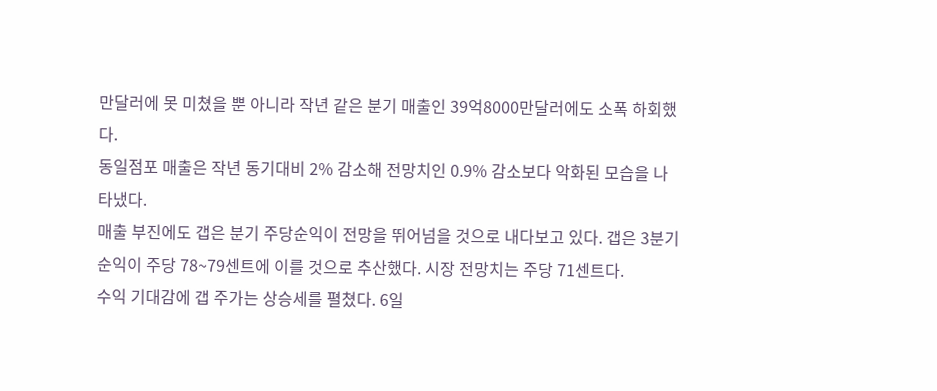만달러에 못 미쳤을 뿐 아니라 작년 같은 분기 매출인 39억8000만달러에도 소폭 하회했다.
동일점포 매출은 작년 동기대비 2% 감소해 전망치인 0.9% 감소보다 악화된 모습을 나타냈다.
매출 부진에도 갭은 분기 주당순익이 전망을 뛰어넘을 것으로 내다보고 있다. 갭은 3분기 순익이 주당 78~79센트에 이를 것으로 추산했다. 시장 전망치는 주당 71센트다.
수익 기대감에 갭 주가는 상승세를 펼쳤다. 6일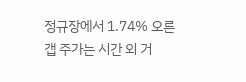정규장에서 1.74% 오른 갭 주가는 시간 외 거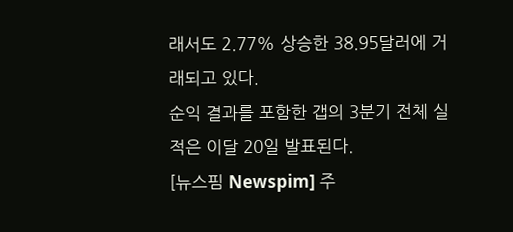래서도 2.77% 상승한 38.95달러에 거래되고 있다.
순익 결과를 포함한 갭의 3분기 전체 실적은 이달 20일 발표된다.
[뉴스핌 Newspim] 주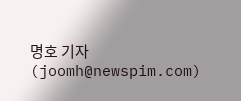명호 기자 (joomh@newspim.com)